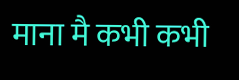माना मै कभी कभी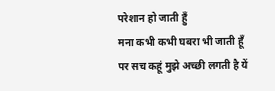परेशान हो जाती हुँ
मना कभी कभी घबरा भी जाती हूँ
पर सच कहूं मुझे अच्छी लगती है यें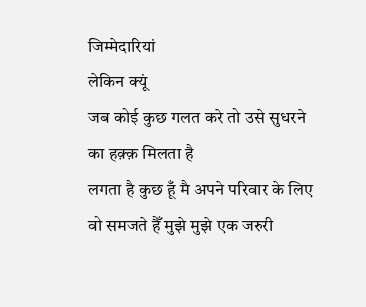जिम्मेदारियां
लेकिन क्यूं
जब कोई कुछ गलत करे तो उसे सुधरने का हक़्क़ मिलता है
लगता है कुछ हूँ मै अपने परिवार के लिए
वो समजते हैँ मुझे मुझे एक जरुरी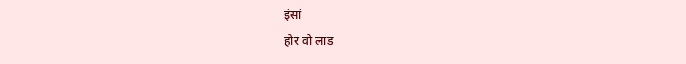इंसां
होर वो लाड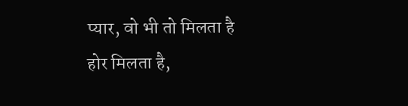प्यार, वो भी तो मिलता है
होर मिलता है,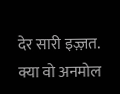देर सारी इज़्ज़त.
क्या वो अनमोल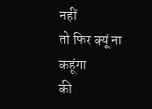नहीं
तो फिर क्यूं ना कहूंगा
की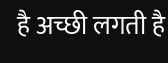है अच्छी लगती है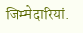जिम्मेदारियां.